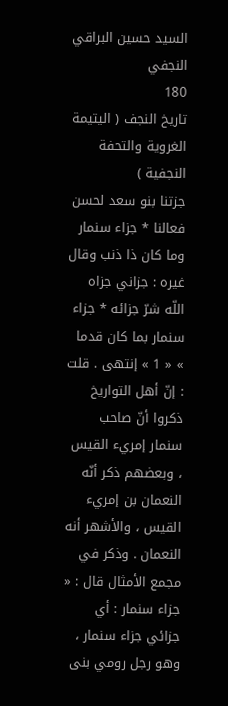السيد حسين البراقي النجفي
180
تاريخ النجف ( اليتيمة الغروية والتحفة النجفية )
جزتنا بنو سعد لحسن فعالنا * جزاء سنمار وما كان ذا ذنب وقال غيره : جزاني جزاه اللّه شرّ جزائه * جزاء سنمار بما كان قدما » « 1 » إنتهى . قلت : إنّ أهل التواريخ ذكروا أنّ صاحب سنمار إمريء القيس ، وبعضهم ذكر أنّه النعمان بن إمريء القيس ، والأشهر أنه النعمان . وذكر في مجمع الأمثال قال : « جزاء سنمار : أي جزائي جزاء سنمار ، وهو رجل رومي بنى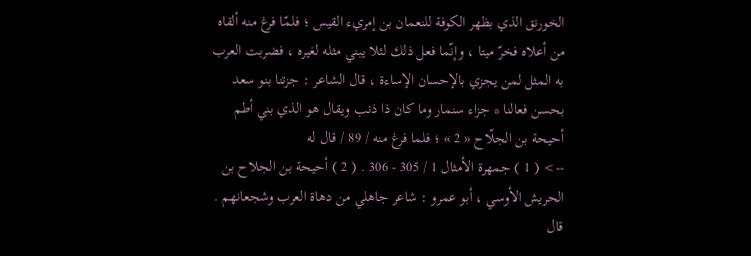الخورنق الذي بظهر الكوفة للنعمان بن إمريء القيس ؛ فلمّا فرغ منه ألقاه من أعلاه فخرّ ميتا ، وإنّما فعل ذلك لئلا يبني مثله لغيره ، فضربت العرب به المثل لمن يجزي بالإحسان الإساءة ، قال الشاعر : جزتنا بنو سعد بحسن فعالنا * جزاء سنمار وما كان ذا ذنب ويقال هو الذي بني أطم أحيحة بن الجلّاح « 2 » ؛ فلما فرغ منه / 89 / قال له
--> ( 1 ) جمهرة الأمثال 1 / 305 - 306 . ( 2 ) أحيحة بن الجلاح بن الحريش الأوسي ، أبو عمرو : شاعر جاهلي من دهاة العرب وشجعانهم . قال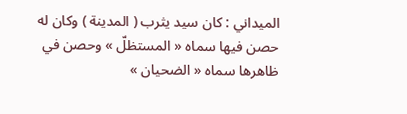الميداني : كان سيد يثرب ( المدينة ) وكان له حصن فيها سماه « المستظلّ » وحصن في ظاهرها سماه « الضحيان »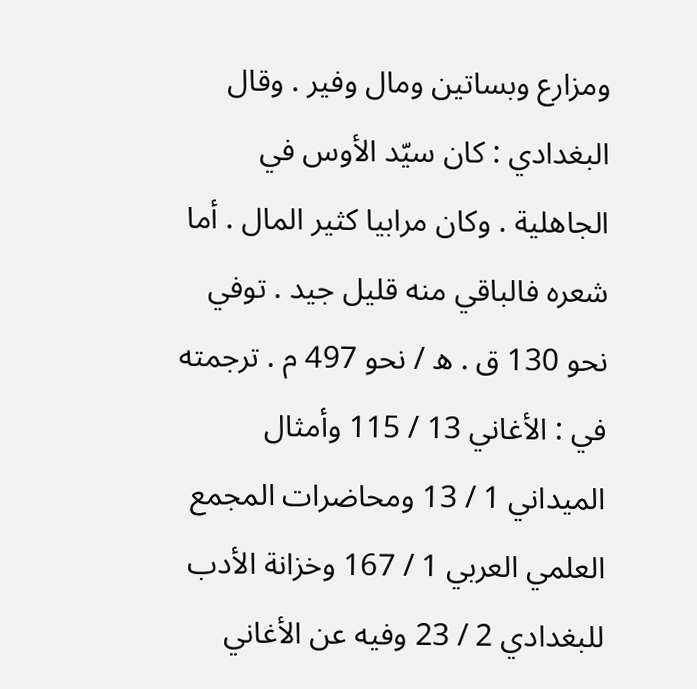ومزارع وبساتين ومال وفير . وقال البغدادي : كان سيّد الأوس في الجاهلية . وكان مرابيا كثير المال . أما شعره فالباقي منه قليل جيد . توفي نحو 130 ق . ه / نحو 497 م . ترجمته في : الأغاني 13 / 115 وأمثال الميداني 1 / 13 ومحاضرات المجمع العلمي العربي 1 / 167 وخزانة الأدب للبغدادي 2 / 23 وفيه عن الأغاني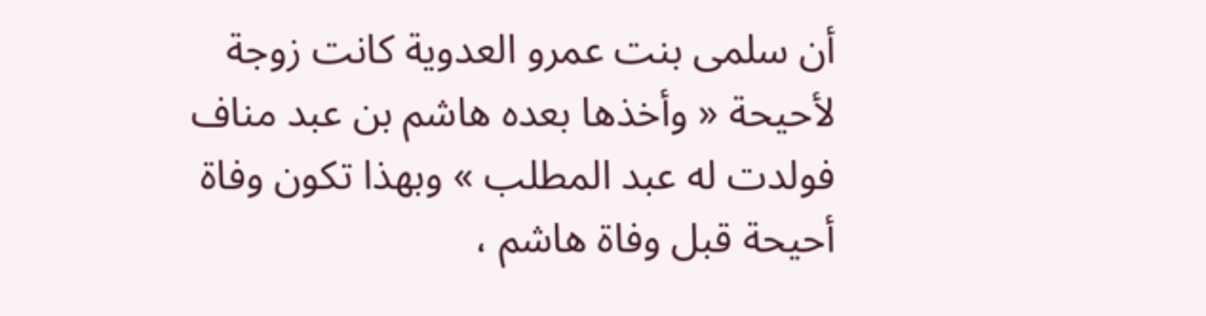أن سلمى بنت عمرو العدوية كانت زوجة لأحيحة « وأخذها بعده هاشم بن عبد مناف فولدت له عبد المطلب » وبهذا تكون وفاة أحيحة قبل وفاة هاشم ،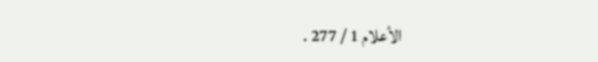الأعلام 1 / 277 .